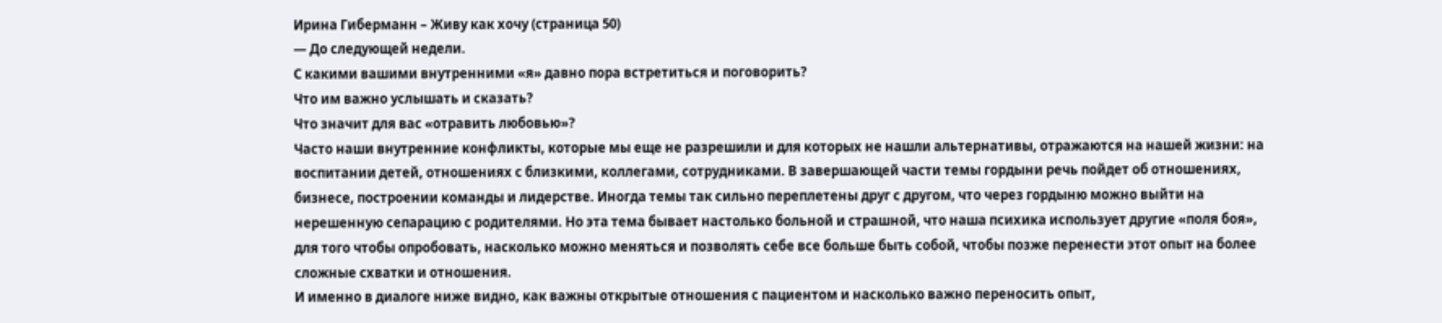Ирина Гиберманн – Живу как хочу (страница 50)
— До следующей недели.
С какими вашими внутренними «я» давно пора встретиться и поговорить?
Что им важно услышать и сказать?
Что значит для вас «отравить любовью»?
Часто наши внутренние конфликты, которые мы еще не разрешили и для которых не нашли альтернативы, отражаются на нашей жизни: на воспитании детей, отношениях с близкими, коллегами, сотрудниками. В завершающей части темы гордыни речь пойдет об отношениях, бизнесе, построении команды и лидерстве. Иногда темы так сильно переплетены друг с другом, что через гордыню можно выйти на нерешенную сепарацию с родителями. Но эта тема бывает настолько больной и страшной, что наша психика использует другие «поля боя», для того чтобы опробовать, насколько можно меняться и позволять себе все больше быть собой, чтобы позже перенести этот опыт на более сложные схватки и отношения.
И именно в диалоге ниже видно, как важны открытые отношения с пациентом и насколько важно переносить опыт,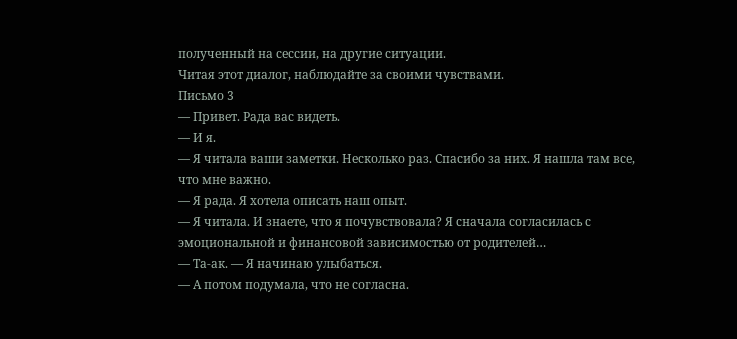полученный на сессии, на другие ситуации.
Читая этот диалог, наблюдайте за своими чувствами.
Письмо 3
— Привет. Рада вас видеть.
— И я.
— Я читала ваши заметки. Несколько раз. Спасибо за них. Я нашла там все, что мне важно.
— Я рада. Я хотела описать наш опыт.
— Я читала. И знаете, что я почувствовала? Я сначала согласилась с эмоциональной и финансовой зависимостью от родителей…
— Та-ак. — Я начинаю улыбаться.
— А потом подумала, что не согласна.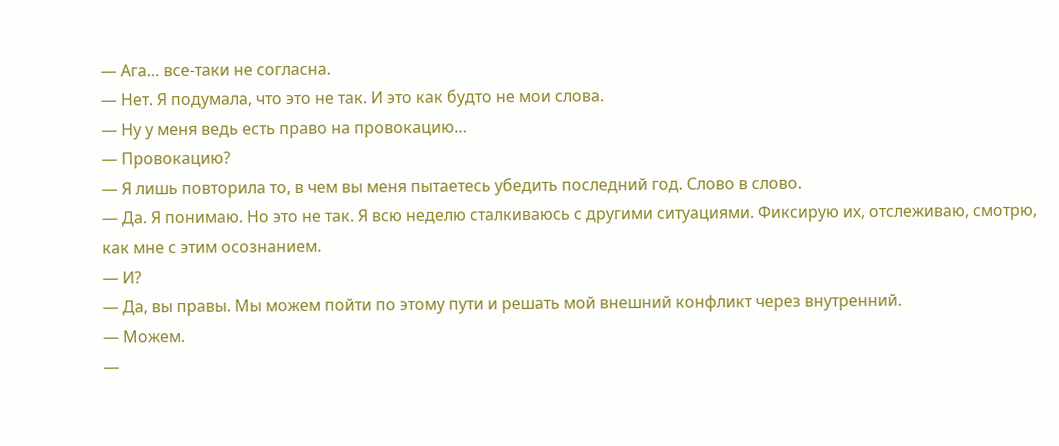— Ага… все-таки не согласна.
— Нет. Я подумала, что это не так. И это как будто не мои слова.
— Ну у меня ведь есть право на провокацию…
— Провокацию?
— Я лишь повторила то, в чем вы меня пытаетесь убедить последний год. Слово в слово.
— Да. Я понимаю. Но это не так. Я всю неделю сталкиваюсь с другими ситуациями. Фиксирую их, отслеживаю, смотрю, как мне с этим осознанием.
— И?
— Да, вы правы. Мы можем пойти по этому пути и решать мой внешний конфликт через внутренний.
— Можем.
—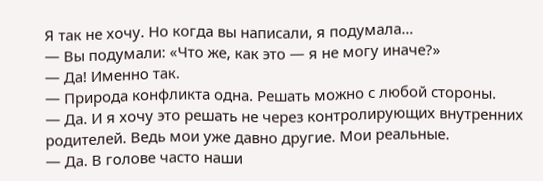Я так не хочу. Но когда вы написали, я подумала…
— Вы подумали: «Что же, как это — я не могу иначе?»
— Да! Именно так.
— Природа конфликта одна. Решать можно с любой стороны.
— Да. И я хочу это решать не через контролирующих внутренних родителей. Ведь мои уже давно другие. Мои реальные.
— Да. В голове часто наши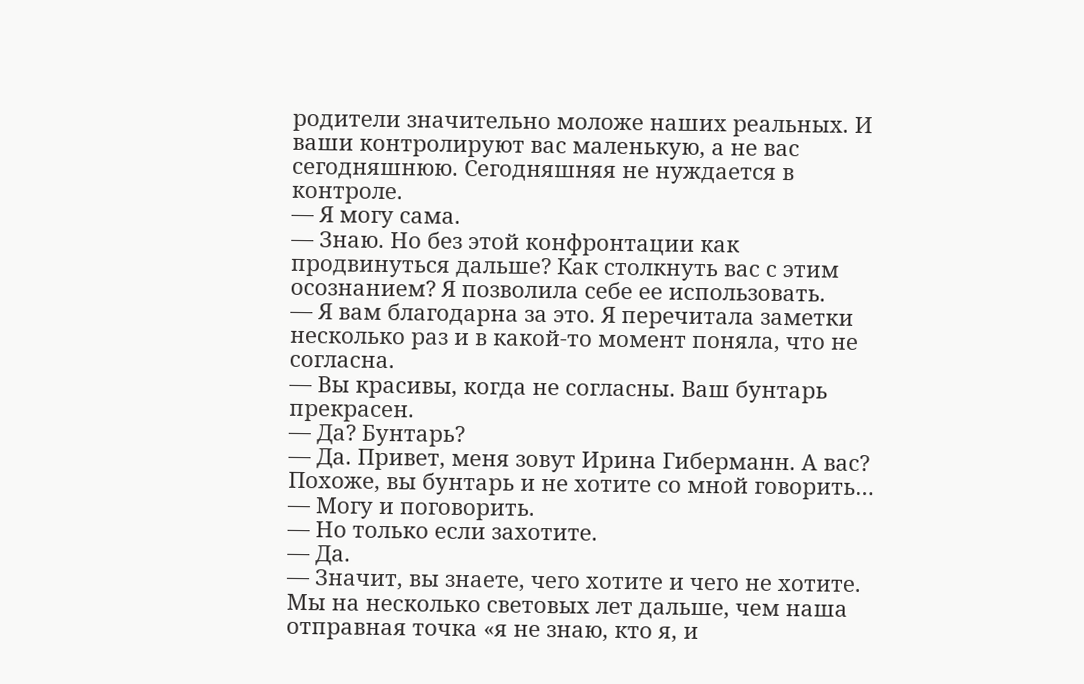родители значительно моложе наших реальных. И ваши контролируют вас маленькую, а не вас сегодняшнюю. Сегодняшняя не нуждается в контроле.
— Я могу сама.
— Знаю. Но без этой конфронтации как продвинуться дальше? Как столкнуть вас с этим осознанием? Я позволила себе ее использовать.
— Я вам благодарна за это. Я перечитала заметки несколько раз и в какой-то момент поняла, что не согласна.
— Вы красивы, когда не согласны. Ваш бунтарь прекрасен.
— Да? Бунтарь?
— Да. Привет, меня зовут Ирина Гиберманн. А вас? Похоже, вы бунтарь и не хотите со мной говорить…
— Могу и поговорить.
— Но только если захотите.
— Да.
— Значит, вы знаете, чего хотите и чего не хотите. Мы на несколько световых лет дальше, чем наша отправная точка «я не знаю, кто я, и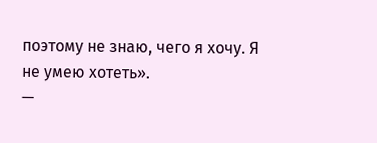поэтому не знаю, чего я хочу. Я не умею хотеть».
—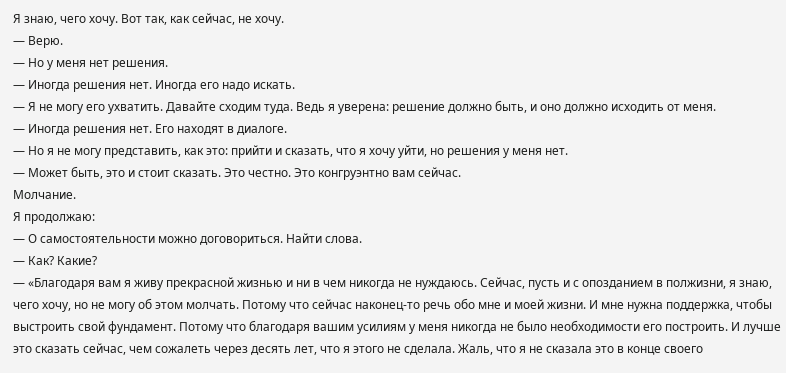Я знаю, чего хочу. Вот так, как сейчас, не хочу.
— Верю.
— Но у меня нет решения.
— Иногда решения нет. Иногда его надо искать.
— Я не могу его ухватить. Давайте сходим туда. Ведь я уверена: решение должно быть, и оно должно исходить от меня.
— Иногда решения нет. Его находят в диалоге.
— Но я не могу представить, как это: прийти и сказать, что я хочу уйти, но решения у меня нет.
— Может быть, это и стоит сказать. Это честно. Это конгруэнтно вам сейчас.
Молчание.
Я продолжаю:
— О самостоятельности можно договориться. Найти слова.
— Как? Какие?
— «Благодаря вам я живу прекрасной жизнью и ни в чем никогда не нуждаюсь. Сейчас, пусть и с опозданием в полжизни, я знаю, чего хочу, но не могу об этом молчать. Потому что сейчас наконец-то речь обо мне и моей жизни. И мне нужна поддержка, чтобы выстроить свой фундамент. Потому что благодаря вашим усилиям у меня никогда не было необходимости его построить. И лучше это сказать сейчас, чем сожалеть через десять лет, что я этого не сделала. Жаль, что я не сказала это в конце своего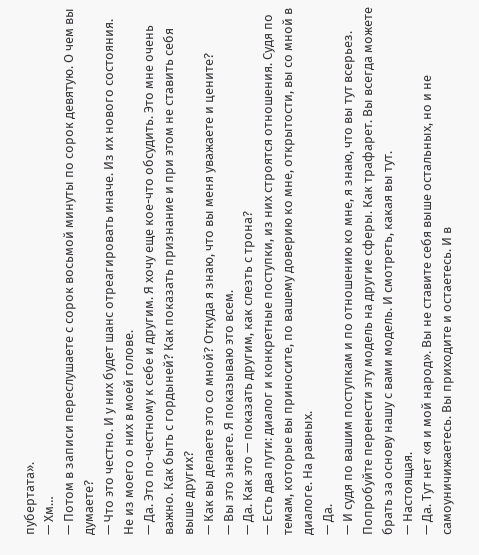пубертата».
— Хм…
— Потом в записи переслушаете с сорок восьмой минуты по сорок девятую. О чем вы думаете?
— Что это честно. И у них будет шанс отреагировать иначе. Из их нового состояния. Не из моего о них в моей голове.
— Да. Это по-честному к себе и другим. Я хочу еще кое-что обсудить. Это мне очень важно. Как быть с гордыней? Как показать признание и при этом не ставить себя выше других?
— Как вы делаете это со мной? Откуда я знаю, что вы меня уважаете и цените?
— Вы это знаете. Я показываю это всем.
— Да. Как это — показать другим, как слезть с трона?
— Есть два пути: диалог и конкретные поступки, из них строятся отношения. Судя по темам, которые вы приносите, по вашему доверию ко мне, открытости, вы со мной в диалоге. На равных.
— Да.
— И судя по вашим поступкам и по отношению ко мне, я знаю, что вы тут всерьез. Попробуйте перенести эту модель на другие сферы. Как трафарет. Вы всегда можете брать за основу нашу с вами модель. И смотреть, какая вы тут.
— Настоящая.
— Да. Тут нет «я и мой народ». Вы не ставите себя выше остальных, но и не самоуничижаетесь. Вы приходите и остаетесь. И в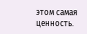этом самая ценность.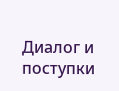Диалог и поступки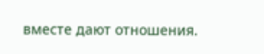вместе дают отношения.